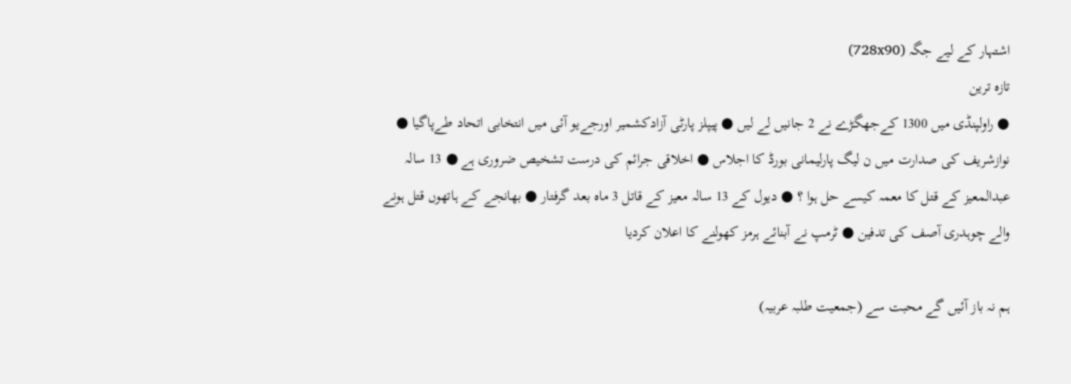اشتہار کے لیے جگہ (728x90)
تازہ ترین
● راولپنڈی میں 1300 کےجھگڑے نے 2 جانیں لے لیں ● پیپلز پارٹی آزادکشمیر اورجےیو آئی میں انتخابی اتحاد طےپاگیا ● نوازشریف کی صدارت میں ن لیگ پارلیمانی بورڈ کا اجلاس ● اخلاقی جرائم کی درست تشخیص ضروری ہے ● 13 سالہ عبدالمعیز کے قتل کا معمہ کیسے حل ہوا ؟ ● دیول کے 13 سالہ معیز کے قاتل 3 ماہ بعد گرفتار ● بھانجے کے ہاتھوں قتل ہونے والے چوہدری آصف کی تدفین ● ٹرمپ نے آبنائے ہرمز کھولنے کا اعلان کردیا

ہم نہ باز آئیں گے محبت سے (جمعیت طلبہ عربیہ)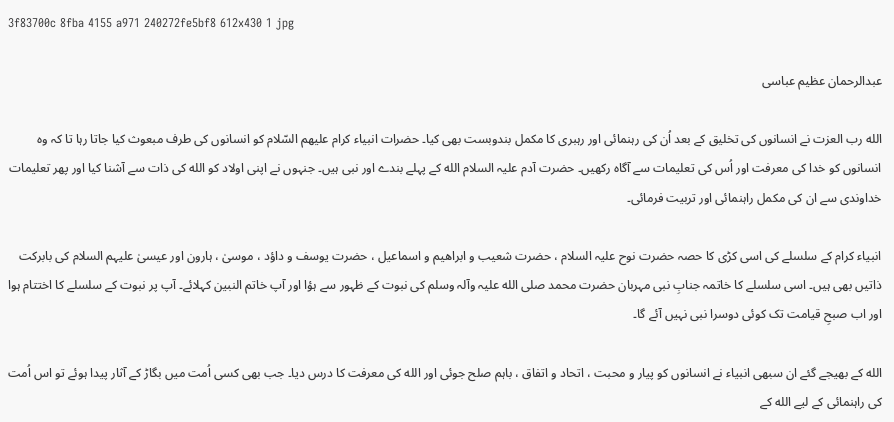3f83700c 8fba 4155 a971 240272fe5bf8 612x430 1 jpg

عبدالرحمان عظیم عباسی

الله رب العزت نے انسانوں کی تخلیق کے بعد اُن کی رہنمائی اور رہبری کا مکمل بندوبست بھی کیا۔ حضرات انبیاء کرام علیھم السّلام کو انسانوں کی طرف مبعوث کیا جاتا رہا تا کہ وہ انسانوں کو خدا کی معرفت اور اُس کی تعلیمات سے آگاہ رکھیں۔ حضرت آدم علیہ السلام الله کے پہلے بندے اور نبی ہیں۔ جنہوں نے اپنی اولاد کو الله کی ذات سے آشنا کیا اور پھر تعلیمات خداوندی سے ان کی مکمل راہنمائی اور تربیت فرمائی۔

انبیاء کرام کے سلسلے کی اسی کڑی کا حصہ حضرت نوح علیہ السلام ، حضرت شعیب و ابراھیم و اسماعیل ، حضرت یوسف و داؤد ، موسیٰ ، ہارون اور عیسیٰ علیہم السلام کی بابرکت ذاتیں بھی ہیں۔ اسی سلسلے کا خاتمہ جنابِ نبی مہربان حضرت محمد صلی الله علیہ وآلہ وسلم کی نبوت کے ظہور سے ہؤا اور آپ خاتم النبین کہلائے۔ آپ پر نبوت کے سلسلے کا اختتام ہوا اور اب صبحِ قیامت تک کوئی دوسرا نبی نہیں آئے گا۔

الله کے بھیجے گئے ان سبھی انبیاء نے انسانوں کو پیار و محبت ، اتحاد و اتفاق ، باہم صلح جوئی اور الله کی معرفت کا درس دیا۔ جب بھی کسی اُمت میں بگاڑ کے آثار پیدا ہوئے تو اس اُمت کی راہنمائی کے لیے الله کے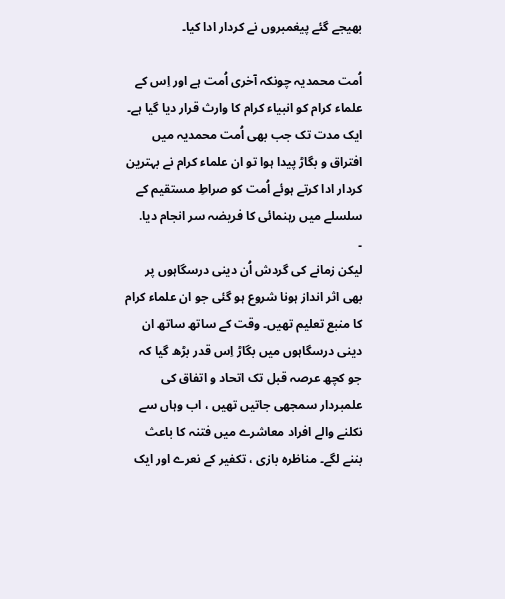بھیجے گئے پیغمبروں نے کردار ادا کیا۔

اُمت محمدیہ چونکہ آخری اُمت ہے اور اِس کے علماء کرام کو انبیاء کرام کا وارث قرار دیا گیا ہے۔ ایک مدت تک جب بھی اُمت محمدیہ میں افتراق و بگاڑ پیدا ہوا تو ان علماء کرام نے بہترین کردار ادا کرتے ہوئے اُمت کو صراطِ مستقیم کے سلسلے میں رہنمائی کا فریضہ سر انجام دیا.
۔
لیکن زمانے کی گردش اُن دینی درسگاہوں پر بھی اثر انداز ہونا شروع ہو گئی جو ان علماء کرام کا منبع تعلیم تھیں۔ وقت کے ساتھ ساتھ ان دینی درسگاہوں میں بگاڑ اِس قدر بڑھ گیا کہ جو کچھ عرصہ قبل تک اتحاد و اتفاق کی علمبردار سمجھی جاتیں تھیں ، اب وہاں سے نکلنے والے افراد معاشرے میں فتنہ کا باعث بننے لگے۔ مناظرہ بازی ، تکفیر کے نعرے اور ایک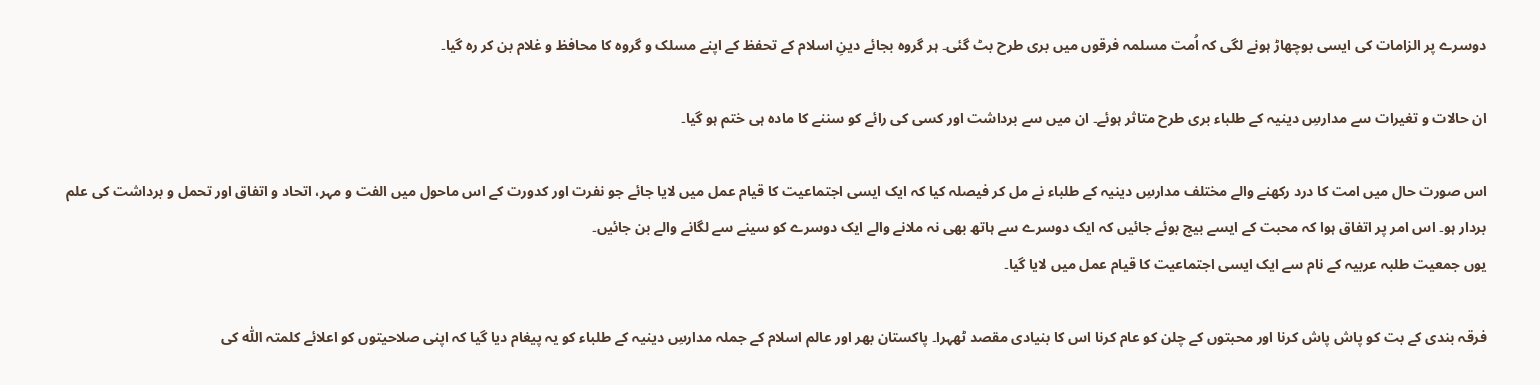دوسرے پر الزامات کی ایسی بوچھاڑ ہونے لگی کہ اُمت مسلمہ فرقوں میں بری طرح بٹ گئی۔ ہر گروہ بجائے دینِ اسلام کے تحفظ کے اپنے مسلک و گروہ کا محافظ و غلام بن کر رہ گیا۔

ان حالات و تغیرات سے مدارسِ دینیہ کے طلباء بری طرح متاثر ہوئے۔ ان میں سے برداشت اور کسی کی رائے کو سننے کا مادہ ہی ختم ہو گیا۔

اس صورت حال میں امت کا درد رکھنے والے مختلف مدارسِ دینیہ کے طلباء نے مل کر فیصلہ کیا کہ ایک ایسی اجتماعیت کا قیام عمل میں لایا جائے جو نفرت اور کدورت کے اس ماحول میں الفت و مہر، اتحاد و اتفاق اور تحمل و برداشت کی علم بردار ہو۔ اس امر پر اتفاق ہوا کہ محبت کے ایسے بیج بوئے جائیں کہ ایک دوسرے سے ہاتھ بھی نہ ملانے والے ایک دوسرے کو سینے سے لگانے والے بن جائیں۔
یوں جمعیت طلبہ عربیہ کے نام سے ایک ایسی اجتماعیت کا قیام عمل میں لایا گیا۔

فرقہ بندی کے بت کو پاش پاش کرنا اور محبتوں کے چلن کو عام کرنا اس کا بنیادی مقصد ٹھہرا۔ پاکستان بھر اور عالم اسلام کے جملہ مدارسِ دینیہ کے طلباء کو یہ پیغام دیا گیا کہ اپنی صلاحیتوں کو اعلائے کلمتہ اللّٰه کی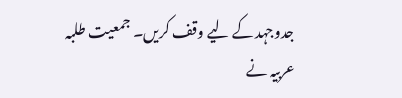جدوجہد کے لیے وقف کریں۔ جمعیت طلبہ عربیہ نے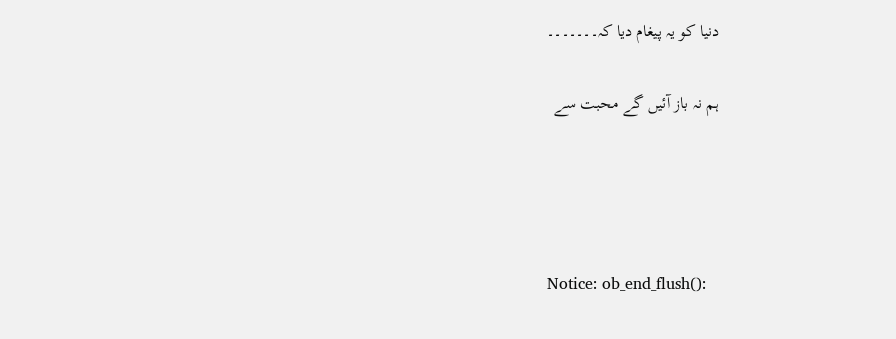دنیا کو یہ پیغام دیا کہ۔۔۔۔۔۔۔

ہم نہ باز آئیں گے محبت سے




Notice: ob_end_flush():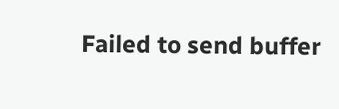Failed to send buffer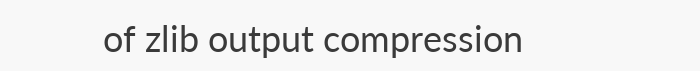of zlib output compression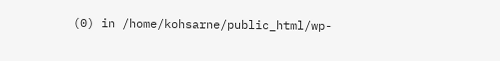(0) in /home/kohsarne/public_html/wp-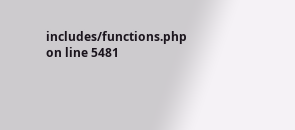includes/functions.php on line 5481